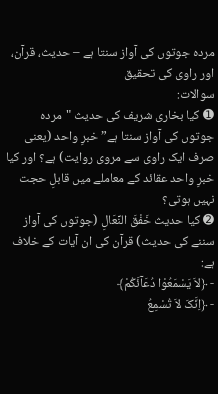مردہ جوتوں کی آواز سنتا ہے – حدیث، قرآن، اور راوی کی تحقیق
سوالات:
➊ کیا بخاری شریف کی حدیث "مردہ جوتوں کی آواز سنتا ہے” خبرِ واحد (یعنی صرف ایک راوی سے مروی روایت) ہے؟ اور کیا خبرِ واحد عقائد کے معاملے میں قابلِ حجت نہیں ہوتی؟
➋ کیا حدیث خَفْقَ النِّعَالِ (جوتوں کی آواز سننے کی حدیث) قرآن کی ان آیات کے خلاف ہے:
- ﴿لاَ یَسْمَعُوْا دُعَآئَکُمْ﴾
- ﴿اِنَّکَ لاَ تُسْمِعُ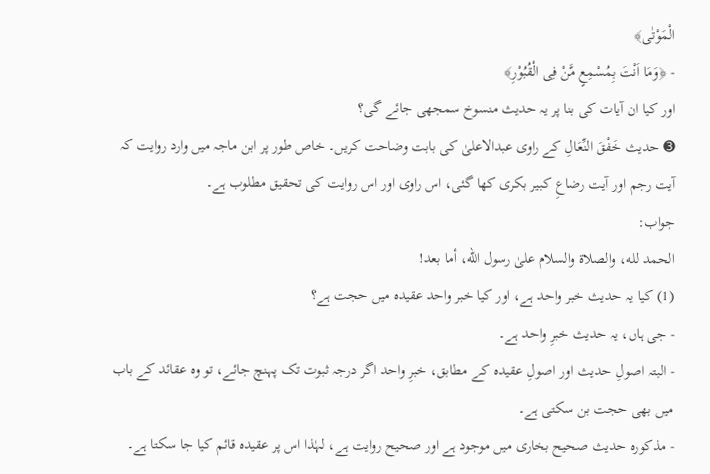الْمَوْتٰی﴾
- ﴿وَمَا اَنْتَ بِمُسْمِعٍ مَّنْ فِی الْقُبُوْرِ﴾
اور کیا ان آیات کی بنا پر یہ حدیث منسوخ سمجھی جائے گی؟
➌ حدیث خَفْقَ النِّعَالِ کے راوی عبدالاعلیٰ کی بابت وضاحت کریں۔ خاص طور پر ابن ماجہ میں وارد روایت کہ آیت رجم اور آیت رضاعِ کبیر بکری کھا گئی، اس راوی اور اس روایت کی تحقیق مطلوب ہے۔
جواب:
الحمد لله، والصلاة والسلام علىٰ رسول الله، أما بعد!
(1) کیا یہ حدیث خبر واحد ہے، اور کیا خبر واحد عقیدہ میں حجت ہے؟
- جی ہاں، یہ حدیث خبرِ واحد ہے۔
- البتہ اصولِ حدیث اور اصولِ عقیدہ کے مطابق، خبرِ واحد اگر درجہ ثبوت تک پہنچ جائے، تو وہ عقائد کے باب میں بھی حجت بن سکتی ہے۔
- مذکورہ حدیث صحیح بخاری میں موجود ہے اور صحیح روایت ہے، لہٰذا اس پر عقیدہ قائم کیا جا سکتا ہے۔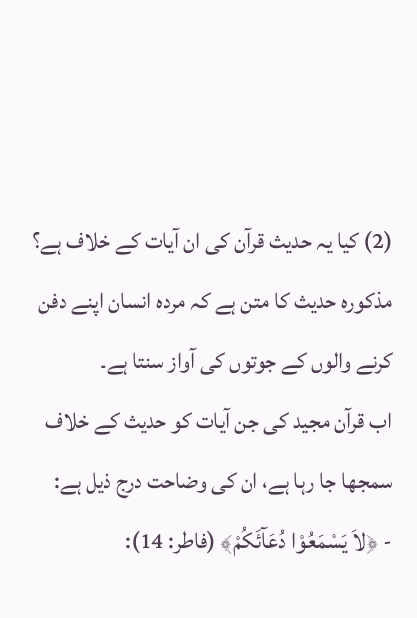(2) کیا یہ حدیث قرآن کی ان آیات کے خلاف ہے؟
مذکورہ حدیث کا متن ہے کہ مردہ انسان اپنے دفن کرنے والوں کے جوتوں کی آواز سنتا ہے۔
اب قرآن مجید کی جن آیات کو حدیث کے خلاف سمجھا جا رہا ہے، ان کی وضاحت درج ذیل ہے:
- ﴿لاَ یَسْمَعُوْا دُعَآئَکُمْ﴾ (فاطر: 14):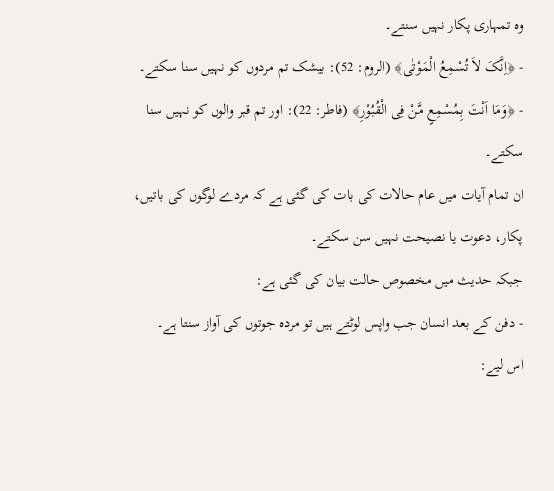وہ تمہاری پکار نہیں سنتے۔
- ﴿اِنَّکَ لاَ تُسْمِعُ الْمَوْتٰی﴾ (الروم: 52): بیشک تم مردوں کو نہیں سنا سکتے۔
- ﴿وَمَا اَنْتَ بِمُسْمِعٍ مَّنْ فِی الْقُبُوْرِ﴾ (فاطر: 22): اور تم قبر والوں کو نہیں سنا سکتے۔
ان تمام آیات میں عام حالات کی بات کی گئی ہے کہ مردے لوگوں کی باتیں، پکار، دعوت یا نصیحت نہیں سن سکتے۔
جبکہ حدیث میں مخصوص حالت بیان کی گئی ہے:
- دفن کے بعد انسان جب واپس لوٹتے ہیں تو مردہ جوتوں کی آواز سنتا ہے۔
اس لیے: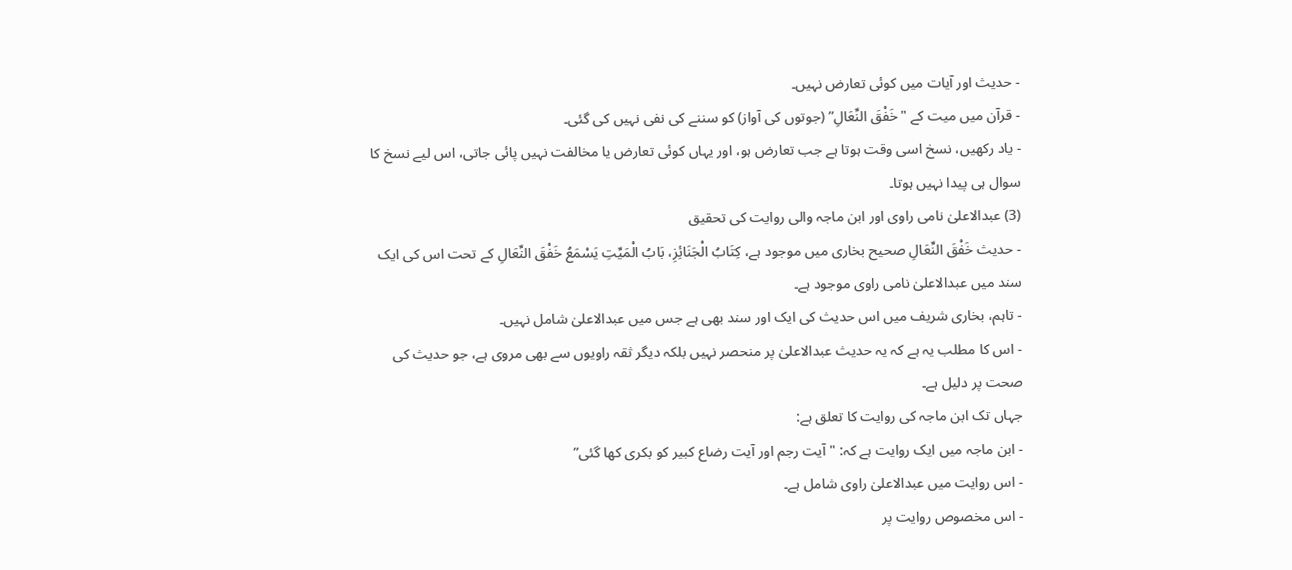- حدیث اور آیات میں کوئی تعارض نہیں۔
- قرآن میں میت کے "خَفْقَ النِّعَالِ” (جوتوں کی آواز) کو سننے کی نفی نہیں کی گئی۔
- یاد رکھیں، نسخ اسی وقت ہوتا ہے جب تعارض ہو، اور یہاں کوئی تعارض یا مخالفت نہیں پائی جاتی، اس لیے نسخ کا سوال ہی پیدا نہیں ہوتا۔
(3) عبدالاعلیٰ نامی راوی اور ابن ماجہ والی روایت کی تحقیق
- حدیث خَفْقَ النِّعَالِ صحیح بخاری میں موجود ہے، کِتَابُ الْجَنَائِزِ، بَابُ الْمَیِّتِ یَسْمَعُ خَفْقَ النِّعَالِ کے تحت اس کی ایک سند میں عبدالاعلیٰ نامی راوی موجود ہے۔
- تاہم، بخاری شریف میں اس حدیث کی ایک اور سند بھی ہے جس میں عبدالاعلیٰ شامل نہیں۔
- اس کا مطلب یہ ہے کہ یہ حدیث عبدالاعلیٰ پر منحصر نہیں بلکہ دیگر ثقہ راویوں سے بھی مروی ہے، جو حدیث کی صحت پر دلیل ہے۔
جہاں تک ابن ماجہ کی روایت کا تعلق ہے:
- ابن ماجہ میں ایک روایت ہے کہ: "آیت رجم اور آیت رضاع کبیر کو بکری کھا گئی”
- اس روایت میں عبدالاعلیٰ راوی شامل ہے۔
- اس مخصوص روایت پر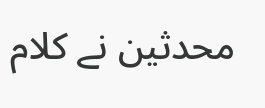محدثین نے کلام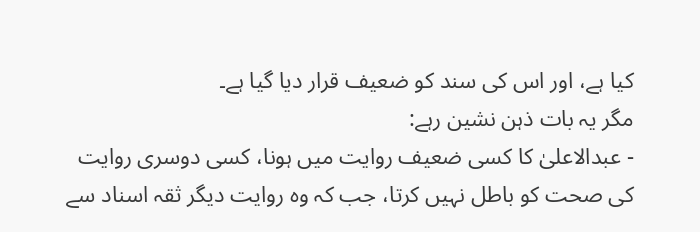کیا ہے، اور اس کی سند کو ضعیف قرار دیا گیا ہے۔
مگر یہ بات ذہن نشین رہے:
- عبدالاعلیٰ کا کسی ضعیف روایت میں ہونا، کسی دوسری روایت کی صحت کو باطل نہیں کرتا، جب کہ وہ روایت دیگر ثقہ اسناد سے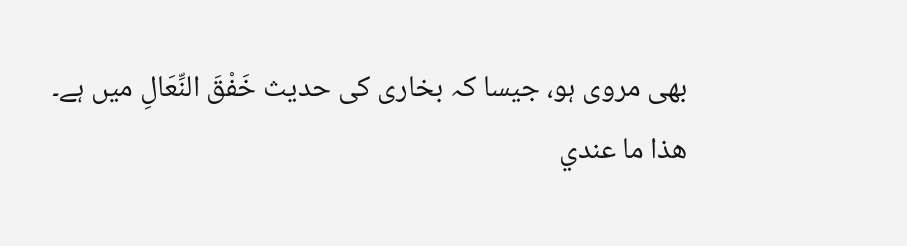بھی مروی ہو، جیسا کہ بخاری کی حدیث خَفْقَ النِّعَالِ میں ہے۔
ھذا ما عندي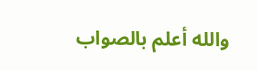والله أعلم بالصواب